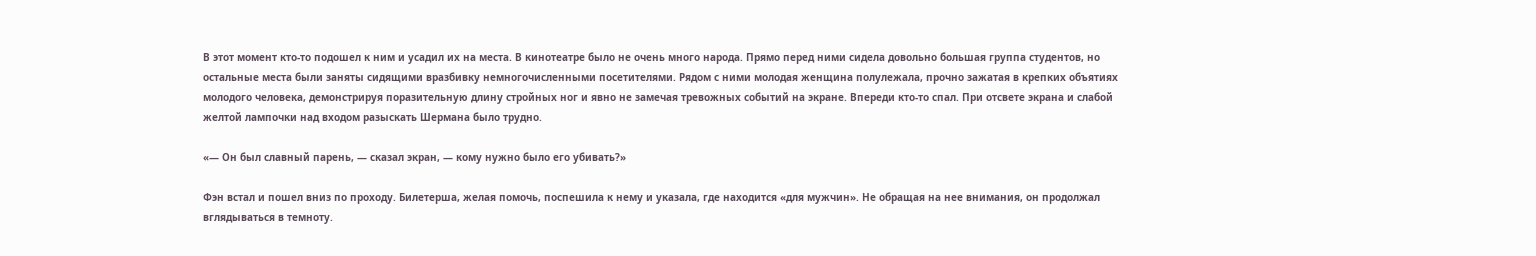В этот момент кто-то подошел к ним и усадил их на места. В кинотеатре было не очень много народа. Прямо перед ними сидела довольно большая группа студентов, но остальные места были заняты сидящими вразбивку немногочисленными посетителями. Рядом с ними молодая женщина полулежала, прочно зажатая в крепких объятиях молодого человека, демонстрируя поразительную длину стройных ног и явно не замечая тревожных событий на экране. Впереди кто-то спал. При отсвете экрана и слабой желтой лампочки над входом разыскать Шермана было трудно.

«— Он был славный парень, — сказал экран, — кому нужно было его убивать?»

Фэн встал и пошел вниз по проходу. Билетерша, желая помочь, поспешила к нему и указала, где находится «для мужчин». Не обращая на нее внимания, он продолжал вглядываться в темноту.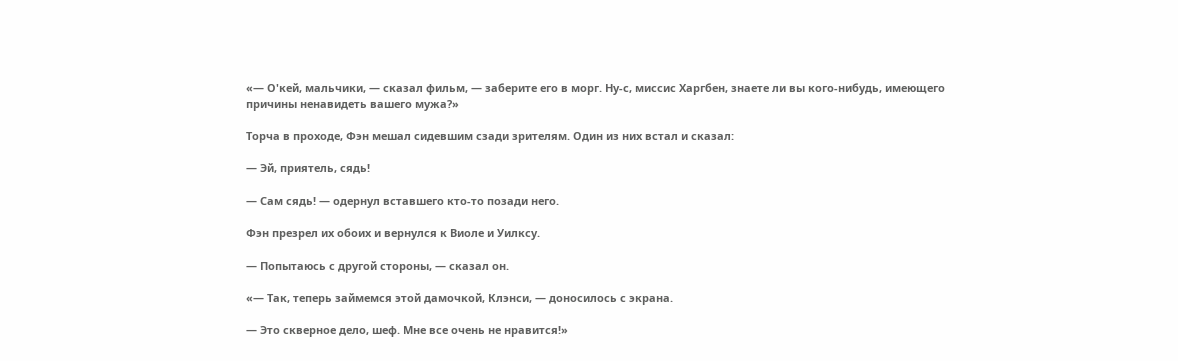«— О'кей, мальчики, — сказал фильм, — заберите его в морг. Ну-с, миссис Харгбен, знаете ли вы кого-нибудь, имеющего причины ненавидеть вашего мужа?»

Торча в проходе, Фэн мешал сидевшим сзади зрителям. Один из них встал и сказал:

— Эй, приятель, сядь!

— Сам сядь! — одернул вставшего кто-то позади него.

Фэн презрел их обоих и вернулся к Виоле и Уилксу.

— Попытаюсь с другой стороны, — сказал он.

«— Так, теперь займемся этой дамочкой, Клэнси, — доносилось с экрана.

— Это скверное дело, шеф. Мне все очень не нравится!»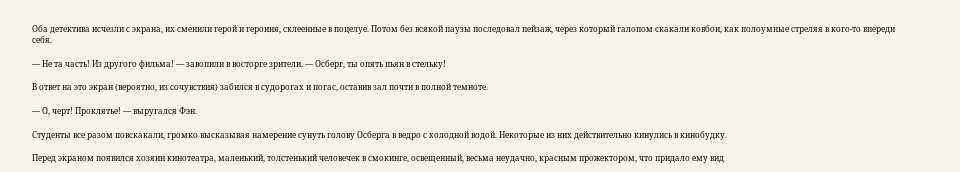Оба детектива исчезли с экрана, их сменили герой и героиня, склеенные в поцелуе. Потом без всякой паузы последовал пейзаж, через который галопом скакали ковбои, как полоумные стреляя в кого-то впереди себя.

— Не та часть! Из другого фильма! — завопили в восторге зрители. — Осберг, ты опять пьян в стельку!

В ответ на это экран (вероятно, из сочувствия) забился в судорогах и погас, оставив зал почти в полной темноте.

— О, черт! Проклятье! — выругался Фэн.

Студенты все разом повскакали, громко высказывая намерение сунуть голову Осберга в ведро с холодной водой. Некоторые из них действительно кинулись в кинобудку.

Перед экраном появился хозяин кинотеатра, маленький, толстенький человечек в смокинге, освещенный, весьма неудачно, красным прожектором, что придало ему вид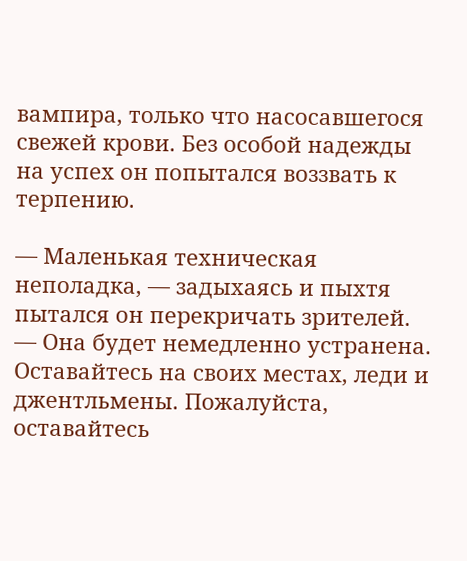вампира, только что насосавшегося свежей крови. Без особой надежды на успех он попытался воззвать к терпению.

— Маленькая техническая неполадка, — задыхаясь и пыхтя пытался он перекричать зрителей. — Она будет немедленно устранена. Оставайтесь на своих местах, леди и джентльмены. Пожалуйста, оставайтесь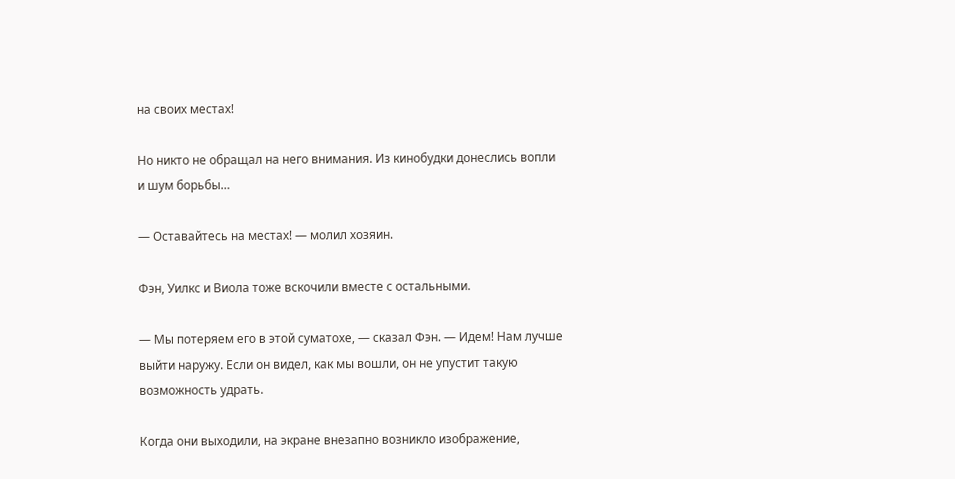на своих местах!

Но никто не обращал на него внимания. Из кинобудки донеслись вопли и шум борьбы…

— Оставайтесь на местах! — молил хозяин.

Фэн, Уилкс и Виола тоже вскочили вместе с остальными.

— Мы потеряем его в этой суматохе, — сказал Фэн. — Идем! Нам лучше выйти наружу. Если он видел, как мы вошли, он не упустит такую возможность удрать.

Когда они выходили, на экране внезапно возникло изображение,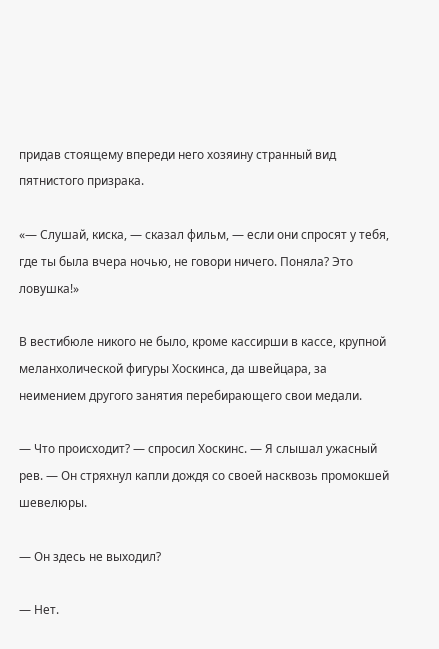придав стоящему впереди него хозяину странный вид пятнистого призрака.

«— Слушай, киска, — сказал фильм, — если они спросят у тебя, где ты была вчера ночью, не говори ничего. Поняла? Это ловушка!»

В вестибюле никого не было, кроме кассирши в кассе, крупной меланхолической фигуры Хоскинса, да швейцара, за неимением другого занятия перебирающего свои медали.

— Что происходит? — спросил Хоскинс. — Я слышал ужасный рев. — Он стряхнул капли дождя со своей насквозь промокшей шевелюры.

— Он здесь не выходил?

— Нет.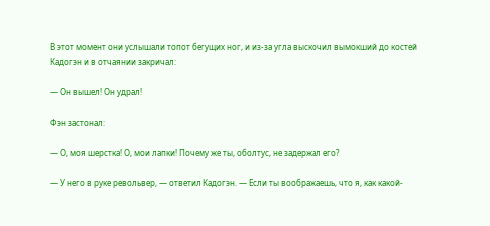В этот момент они услышали топот бегущих ног, и из-за угла выскочил вымокший до костей Кадогэн и в отчаянии закричал:

— Он вышел! Он удрал!

Фэн застонал:

— О, моя шерстка! О, мои лапки! Почему же ты, оболтус, не задержал его?

— У него в руке револьвер, — ответил Кадогэн. — Если ты воображаешь, что я, как какой-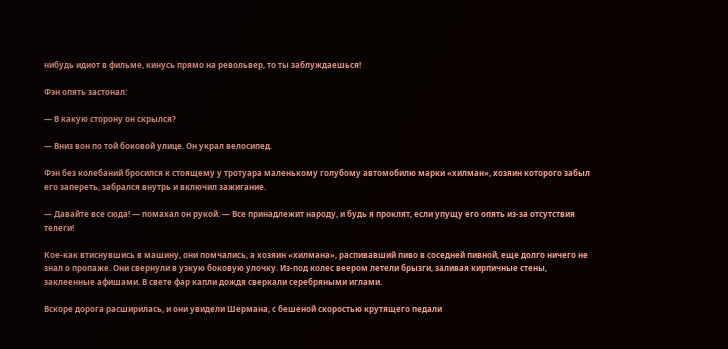нибудь идиот в фильме, кинусь прямо на револьвер, то ты заблуждаешься!

Фэн опять застонал:

— В какую сторону он скрылся?

— Вниз вон по той боковой улице. Он украл велосипед.

Фэн без колебаний бросился к стоящему у тротуара маленькому голубому автомобилю марки «хилман», хозяин которого забыл его запереть, забрался внутрь и включил зажигание.

— Давайте все сюда! — помахал он рукой. — Все принадлежит народу, и будь я проклят, если упущу его опять из-за отсутствия телеги!

Кое-как втиснувшись в машину, они помчались, а хозяин «хилмана», распивавший пиво в соседней пивной, еще долго ничего не знал о пропаже. Они свернули в узкую боковую улочку. Из-под колес веером летели брызги, заливая кирпичные стены, заклеенные афишами. В свете фар капли дождя сверкали серебряными иглами.

Вскоре дорога расширилась, и они увидели Шермана, с бешеной скоростью крутящего педали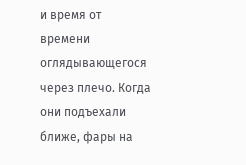и время от времени оглядывающегося через плечо. Когда они подъехали ближе, фары на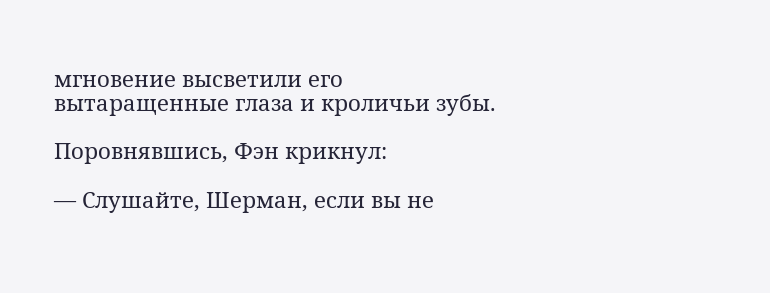мгновение высветили его вытаращенные глаза и кроличьи зубы.

Поровнявшись, Фэн крикнул:

— Слушайте, Шерман, если вы не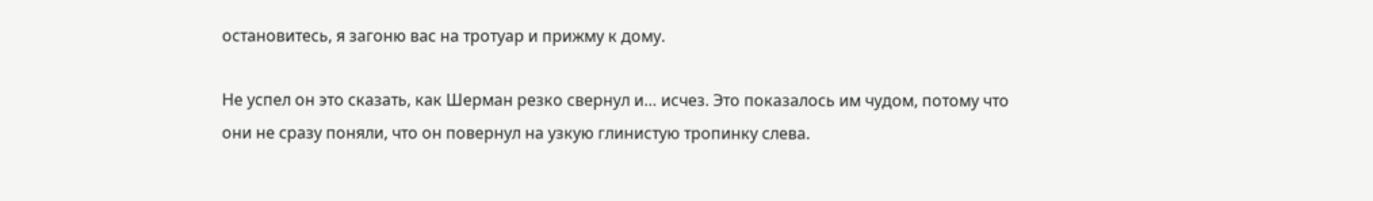остановитесь, я загоню вас на тротуар и прижму к дому.

Не успел он это сказать, как Шерман резко свернул и… исчез. Это показалось им чудом, потому что они не сразу поняли, что он повернул на узкую глинистую тропинку слева.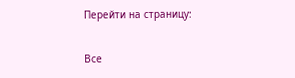Перейти на страницу:

Все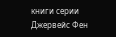книги серии Джервейс Фен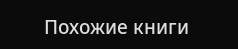Похожие книги